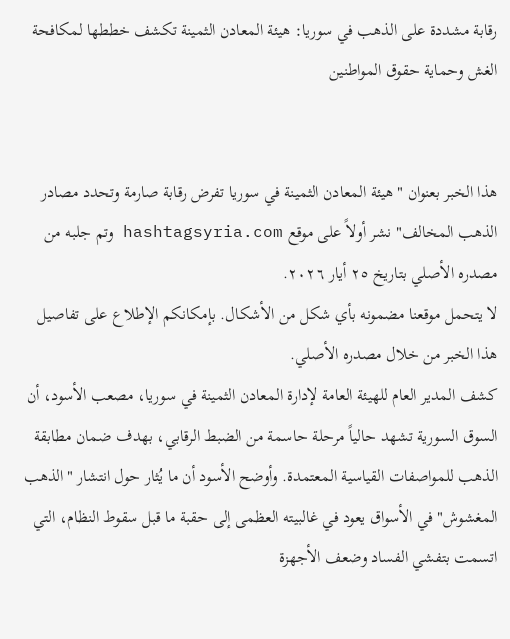رقابة مشددة على الذهب في سوريا: هيئة المعادن الثمينة تكشف خططها لمكافحة الغش وحماية حقوق المواطنين


هذا الخبر بعنوان "هيئة المعادن الثمينة في سوريا تفرض رقابة صارمة وتحدد مصادر الذهب المخالف" نشر أولاً على موقع hashtagsyria.com وتم جلبه من مصدره الأصلي بتاريخ ٢٥ أيار ٢٠٢٦.
لا يتحمل موقعنا مضمونه بأي شكل من الأشكال. بإمكانكم الإطلاع على تفاصيل هذا الخبر من خلال مصدره الأصلي.
كشف المدير العام للهيئة العامة لإدارة المعادن الثمينة في سوريا، مصعب الأسود، أن السوق السورية تشهد حالياً مرحلة حاسمة من الضبط الرقابي، بهدف ضمان مطابقة الذهب للمواصفات القياسية المعتمدة. وأوضح الأسود أن ما يُثار حول انتشار "الذهب المغشوش" في الأسواق يعود في غالبيته العظمى إلى حقبة ما قبل سقوط النظام، التي اتسمت بتفشي الفساد وضعف الأجهزة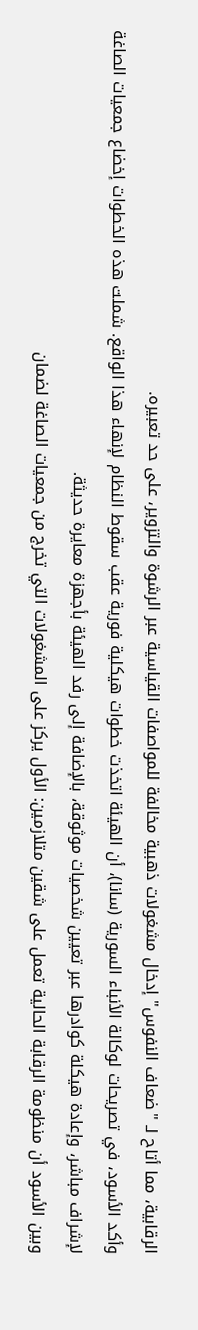الرقابية، مما أتاح لـ "ضعاف النفوس" إدخال مشغولات ذهبية مخالفة للمواصفات القياسية عبر الرشوة والتزوير، على حد تعبيره.
وأكد الأسود، في تصريحات لوكالة الأنباء السورية (سانا)، أن الهيئة اتخذت خطوات هيكلية فورية عقب سقوط النظام لإنهاء هذا الواقع. شملت هذه الخطوات إخضاع جمعيات الصاغة لإشراف مباشر، وإعادة هيكلة كوادرها عبر تعيين شخصيات موثوقة، بالإضافة إلى رفد الهيئة بأجهزة معايرة حديثة.
وبين الأسود أن منظومة الرقابة الحالية تعمل على شقين متلازمين: الأول يركز على المشغولات التي تخرج من جمعيات الصاغة لضمان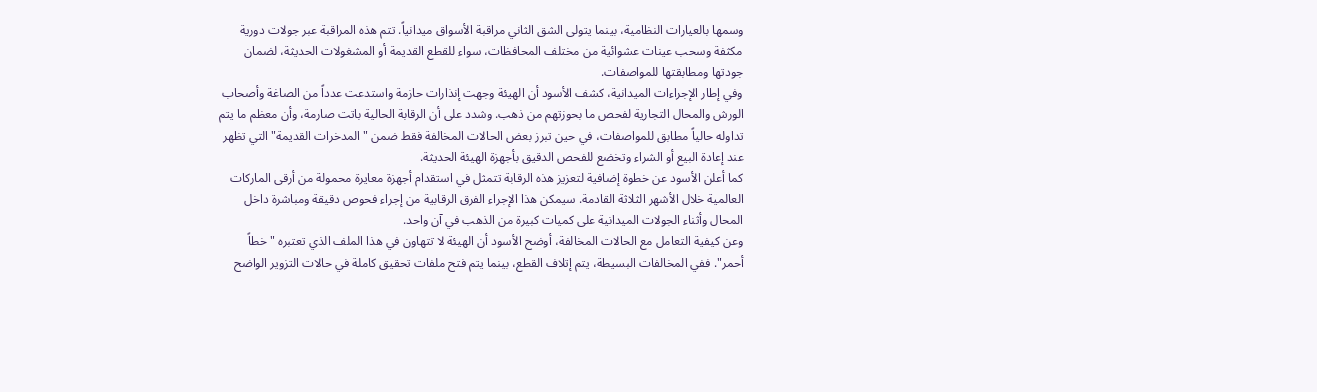وسمها بالعيارات النظامية، بينما يتولى الشق الثاني مراقبة الأسواق ميدانياً. تتم هذه المراقبة عبر جولات دورية مكثفة وسحب عينات عشوائية من مختلف المحافظات، سواء للقطع القديمة أو المشغولات الحديثة، لضمان جودتها ومطابقتها للمواصفات.
وفي إطار الإجراءات الميدانية، كشف الأسود أن الهيئة وجهت إنذارات حازمة واستدعت عدداً من الصاغة وأصحاب الورش والمحال التجارية لفحص ما بحوزتهم من ذهب. وشدد على أن الرقابة الحالية باتت صارمة، وأن معظم ما يتم تداوله حالياً مطابق للمواصفات، في حين تبرز بعض الحالات المخالفة فقط ضمن "المدخرات القديمة" التي تظهر عند إعادة البيع أو الشراء وتخضع للفحص الدقيق بأجهزة الهيئة الحديثة.
كما أعلن الأسود عن خطوة إضافية لتعزيز هذه الرقابة تتمثل في استقدام أجهزة معايرة محمولة من أرقى الماركات العالمية خلال الأشهر الثلاثة القادمة. سيمكن هذا الإجراء الفرق الرقابية من إجراء فحوص دقيقة ومباشرة داخل المحال وأثناء الجولات الميدانية على كميات كبيرة من الذهب في آن واحد.
وعن كيفية التعامل مع الحالات المخالفة، أوضح الأسود أن الهيئة لا تتهاون في هذا الملف الذي تعتبره "خطاً أحمر". ففي المخالفات البسيطة، يتم إتلاف القطع، بينما يتم فتح ملفات تحقيق كاملة في حالات التزوير الواضح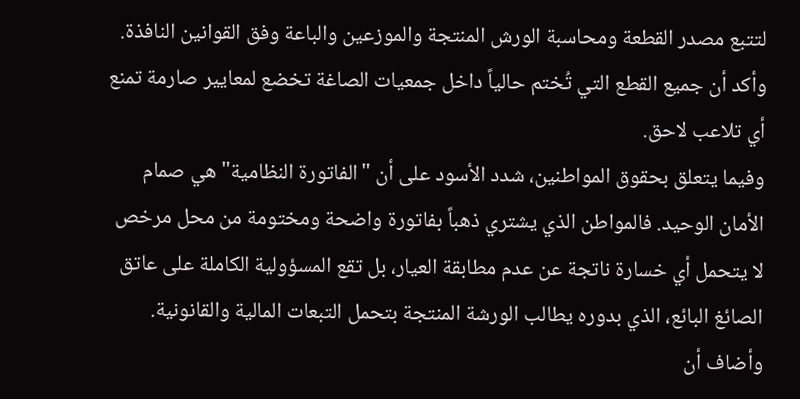لتتبع مصدر القطعة ومحاسبة الورش المنتجة والموزعين والباعة وفق القوانين النافذة. وأكد أن جميع القطع التي تُختم حالياً داخل جمعيات الصاغة تخضع لمعايير صارمة تمنع أي تلاعب لاحق.
وفيما يتعلق بحقوق المواطنين، شدد الأسود على أن "الفاتورة النظامية" هي صمام الأمان الوحيد. فالمواطن الذي يشتري ذهباً بفاتورة واضحة ومختومة من محل مرخص لا يتحمل أي خسارة ناتجة عن عدم مطابقة العيار، بل تقع المسؤولية الكاملة على عاتق الصائغ البائع، الذي بدوره يطالب الورشة المنتجة بتحمل التبعات المالية والقانونية. وأضاف أن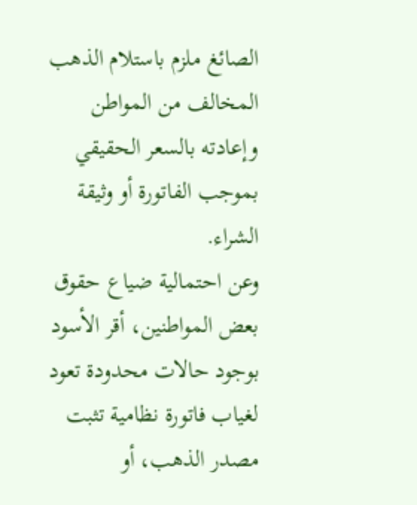الصائغ ملزم باستلام الذهب المخالف من المواطن وإعادته بالسعر الحقيقي بموجب الفاتورة أو وثيقة الشراء.
وعن احتمالية ضياع حقوق بعض المواطنين، أقر الأسود بوجود حالات محدودة تعود لغياب فاتورة نظامية تثبت مصدر الذهب، أو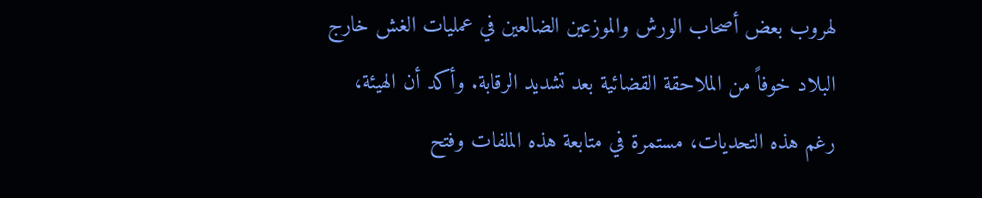لهروب بعض أصحاب الورش والموزعين الضالعين في عمليات الغش خارج البلاد خوفاً من الملاحقة القضائية بعد تشديد الرقابة. وأكد أن الهيئة، رغم هذه التحديات، مستمرة في متابعة هذه الملفات وفتح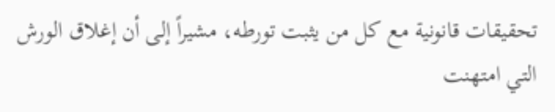تحقيقات قانونية مع كل من يثبت تورطه، مشيراً إلى أن إغلاق الورش التي امتهنت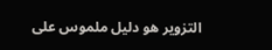التزوير هو دليل ملموس على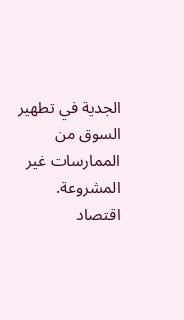الجدية في تطهير السوق من الممارسات غير المشروعة.
اقتصاد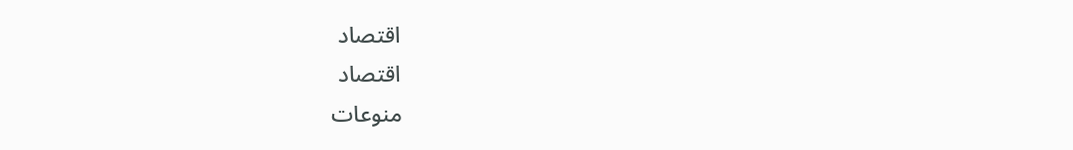اقتصاد
اقتصاد
منوعات